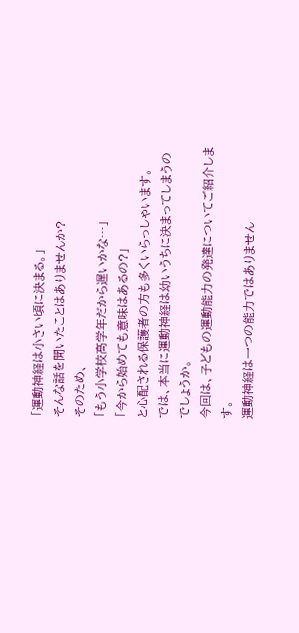「運動神経は小さい頃に決まる。」
そんな話を聞いたことはありませんか?
そのため、
「もう小学校高学年だから遅いかな…」
「今から始めても意味はあるの?」
と心配される保護者の方も多くいらっしゃいます。
では、本当に運動神経は幼いうちに決まってしまうのでしょうか。
今回は、子どもの運動能力の発達についてご紹介します。
運動神経は一つの能力ではありません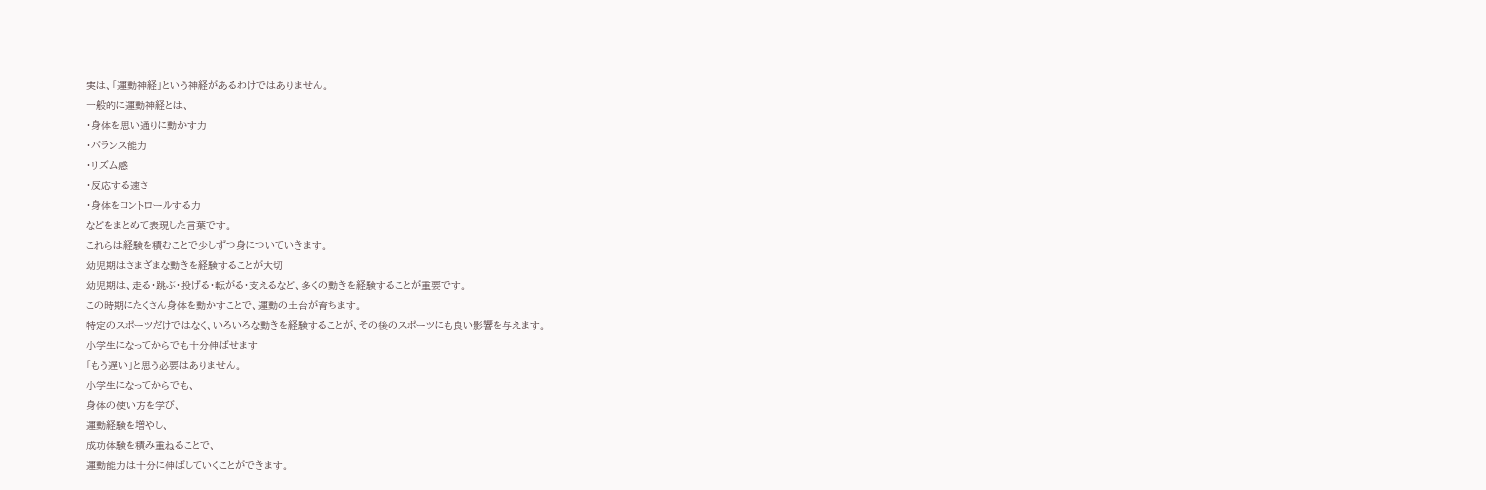実は、「運動神経」という神経があるわけではありません。
一般的に運動神経とは、
・身体を思い通りに動かす力
・バランス能力
・リズム感
・反応する速さ
・身体をコントロールする力
などをまとめて表現した言葉です。
これらは経験を積むことで少しずつ身についていきます。
幼児期はさまざまな動きを経験することが大切
幼児期は、走る・跳ぶ・投げる・転がる・支えるなど、多くの動きを経験することが重要です。
この時期にたくさん身体を動かすことで、運動の土台が育ちます。
特定のスポーツだけではなく、いろいろな動きを経験することが、その後のスポーツにも良い影響を与えます。
小学生になってからでも十分伸ばせます
「もう遅い」と思う必要はありません。
小学生になってからでも、
身体の使い方を学び、
運動経験を増やし、
成功体験を積み重ねることで、
運動能力は十分に伸ばしていくことができます。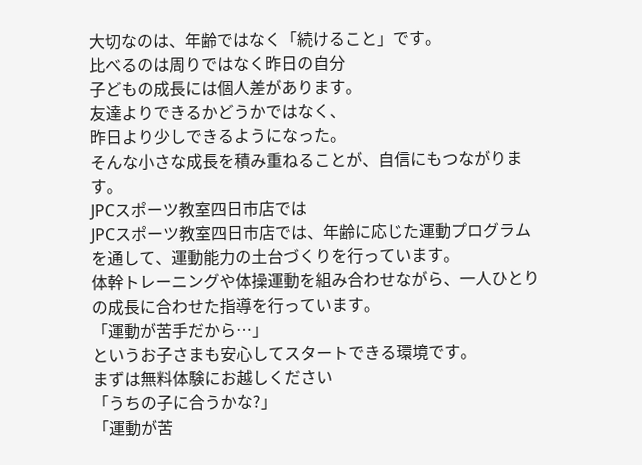大切なのは、年齢ではなく「続けること」です。
比べるのは周りではなく昨日の自分
子どもの成長には個人差があります。
友達よりできるかどうかではなく、
昨日より少しできるようになった。
そんな小さな成長を積み重ねることが、自信にもつながります。
JPCスポーツ教室四日市店では
JPCスポーツ教室四日市店では、年齢に応じた運動プログラムを通して、運動能力の土台づくりを行っています。
体幹トレーニングや体操運動を組み合わせながら、一人ひとりの成長に合わせた指導を行っています。
「運動が苦手だから…」
というお子さまも安心してスタートできる環境です。
まずは無料体験にお越しください
「うちの子に合うかな?」
「運動が苦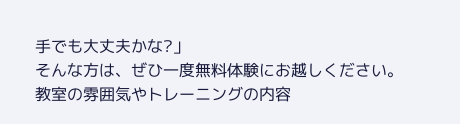手でも大丈夫かな?」
そんな方は、ぜひ一度無料体験にお越しください。
教室の雰囲気やトレーニングの内容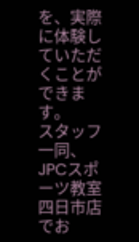を、実際に体験していただくことができます。
スタッフ一同、JPCスポーツ教室四日市店でお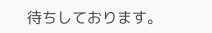待ちしております。